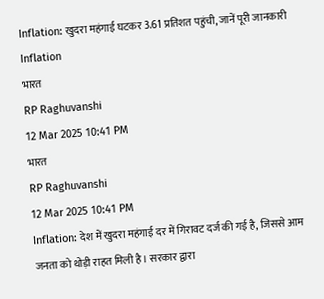Inflation: खुदरा महंगाई घटकर 3.61 प्रतिशत पहुंची, जानें पूरी जानकारी
Inflation
भारत
RP Raghuvanshi
12 Mar 2025 10:41 PM
भारत
RP Raghuvanshi
12 Mar 2025 10:41 PM
Inflation: देश में खुदरा महंगाई दर में गिरावट दर्ज की गई है, जिससे आम जनता को थोड़ी राहत मिली है। सरकार द्वारा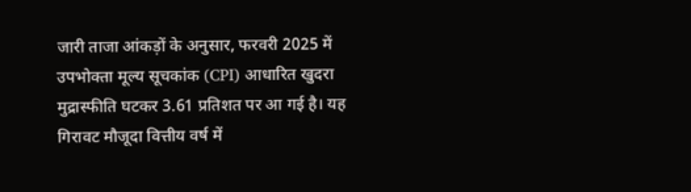जारी ताजा आंकड़ों के अनुसार, फरवरी 2025 में उपभोक्ता मूल्य सूचकांक (CPI) आधारित खुदरा मुद्रास्फीति घटकर 3.61 प्रतिशत पर आ गई है। यह गिरावट मौजूदा वित्तीय वर्ष में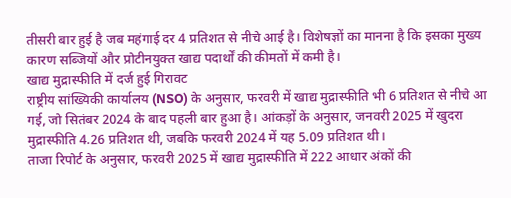तीसरी बार हुई है जब महंगाई दर 4 प्रतिशत से नीचे आई है। विशेषज्ञों का मानना है कि इसका मुख्य कारण सब्जियों और प्रोटीनयुक्त खाद्य पदार्थों की कीमतों में कमी है।
खाद्य मुद्रास्फीति में दर्ज हुई गिरावट
राष्ट्रीय सांख्यिकी कार्यालय (NSO) के अनुसार, फरवरी में खाद्य मुद्रास्फीति भी 6 प्रतिशत से नीचे आ गई, जो सितंबर 2024 के बाद पहली बार हुआ है। आंकड़ों के अनुसार, जनवरी 2025 में खुदरा मुद्रास्फीति 4.26 प्रतिशत थी, जबकि फरवरी 2024 में यह 5.09 प्रतिशत थी।
ताजा रिपोर्ट के अनुसार, फरवरी 2025 में खाद्य मुद्रास्फीति में 222 आधार अंकों की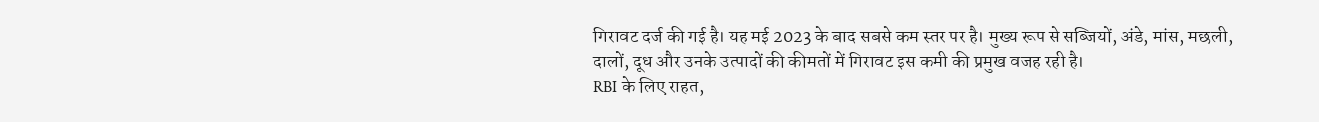गिरावट दर्ज की गई है। यह मई 2023 के बाद सबसे कम स्तर पर है। मुख्य रूप से सब्जियों, अंडे, मांस, मछली, दालों, दूध और उनके उत्पादों की कीमतों में गिरावट इस कमी की प्रमुख वजह रही है।
RBI के लिए राहत,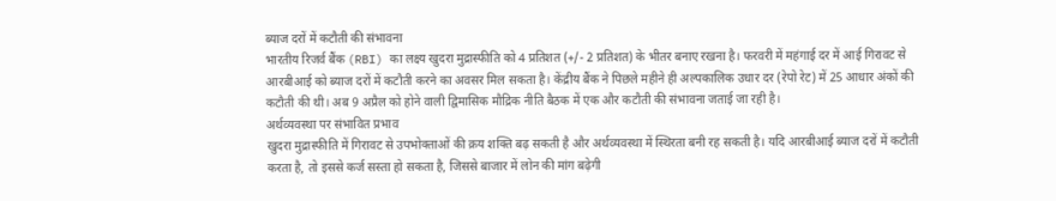ब्याज दरों में कटौती की संभावना
भारतीय रिजर्व बैंक (RBI) का लक्ष्य खुदरा मुद्रास्फीति को 4 प्रतिशत (+/- 2 प्रतिशत) के भीतर बनाए रखना है। फरवरी में महंगाई दर में आई गिरावट से आरबीआई को ब्याज दरों में कटौती करने का अवसर मिल सकता है। केंद्रीय बैंक ने पिछले महीने ही अल्पकालिक उधार दर (रेपो रेट) में 25 आधार अंकों की कटौती की थी। अब 9 अप्रैल को होने वाली द्विमासिक मौद्रिक नीति बैठक में एक और कटौती की संभावना जताई जा रही है।
अर्थव्यवस्था पर संभावित प्रभाव
खुदरा मुद्रास्फीति में गिरावट से उपभोक्ताओं की क्रय शक्ति बढ़ सकती है और अर्थव्यवस्था में स्थिरता बनी रह सकती है। यदि आरबीआई ब्याज दरों में कटौती करता है, तो इससे कर्ज सस्ता हो सकता है, जिससे बाजार में लोन की मांग बढ़ेगी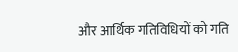और आर्थिक गतिविधियों को गति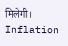मिलेगी। Inflation